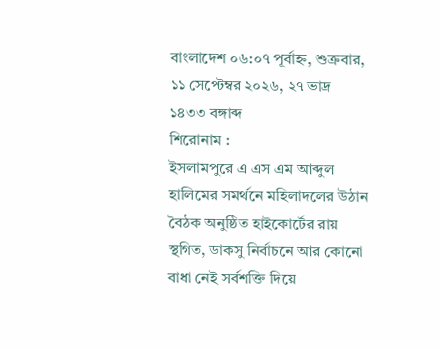বাংলাদেশ ০৬:০৭ পূর্বাহ্ন, শুক্রবার, ১১ সেপ্টেম্বর ২০২৬, ২৭ ভাদ্র ১৪৩৩ বঙ্গাব্দ
শিরোনাম :
ইসলামপুরে এ এস এম আব্দুল হালিমের সমর্থনে মহিলাদলের উঠান বৈঠক অনুষ্ঠিত হাইকোর্টের রায় স্থগিত, ডাকসু নির্বাচনে আর কোনো বাধা নেই সর্বশক্তি দিয়ে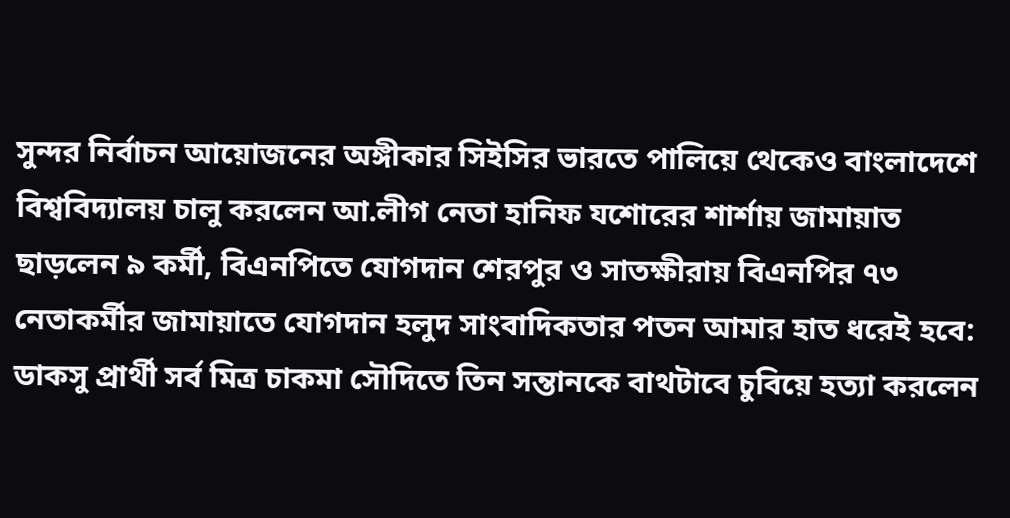সুন্দর নির্বাচন আয়োজনের অঙ্গীকার সিইসির ভারতে পালিয়ে থেকেও বাংলাদেশে বিশ্ববিদ্যালয় চালু করলেন আ.লীগ নেতা হানিফ যশোরের শার্শায় জামায়াত ছাড়লেন ৯ কর্মী, বিএনপিতে যোগদান শেরপুর ও সাতক্ষীরায় বিএনপির ৭৩ নেতাকর্মীর জামায়াতে যোগদান হলুদ সাংবাদিকতার পতন আমার হাত ধরেই হবে: ডাকসু প্রার্থী সর্ব মিত্র চাকমা সৌদিতে তিন সন্তানকে বাথটাবে চুবিয়ে হত্যা করলেন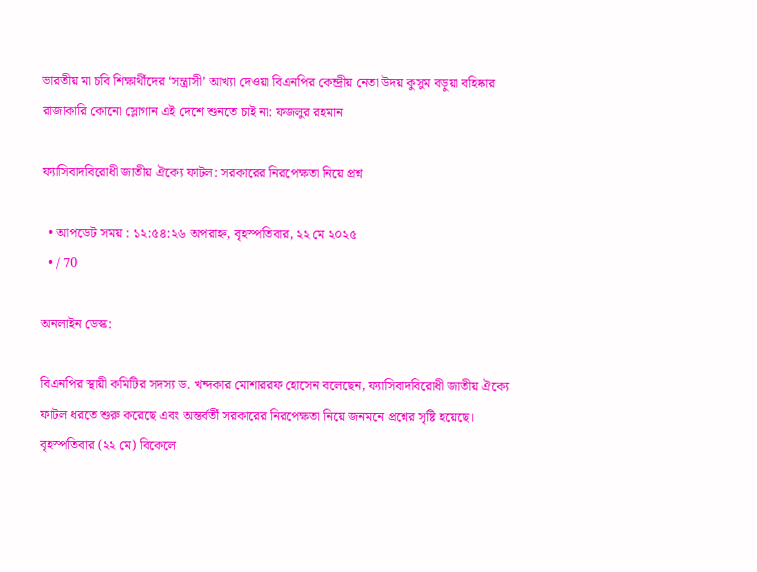ভারতীয় মা চবি শিক্ষার্থীদের ‘সন্ত্রাসী’ আখ্যা দেওয়া বিএনপির কেন্দ্রীয় নেতা উদয় কুসুম বড়ুয়া বহিষ্কার রাজাকারি কোনো স্লোগান এই দেশে শুনতে চাই না: ফজলুর রহমান

ফ্যাসিবাদবিরোধী জাতীয় ঐক্যে ফাটল: সরকারের নিরপেক্ষতা নিয়ে প্রশ্ন

  • আপডেট সময় : ১২:৫৪:২৬ অপরাহ্ন, বৃহস্পতিবার, ২২ মে ২০২৫
  • / 70

অনলাইন ডেস্ক:

বিএনপির স্থায়ী কমিটির সদস্য ড. খন্দকার মোশাররফ হোসেন বলেছেন, ফ্যাসিবাদবিরোধী জাতীয় ঐক্যে ফাটল ধরতে শুরু করেছে এবং অন্তর্বর্তী সরকারের নিরপেক্ষতা নিয়ে জনমনে প্রশ্নের সৃষ্টি হয়েছে। বৃহস্পতিবার (২২ মে) বিকেলে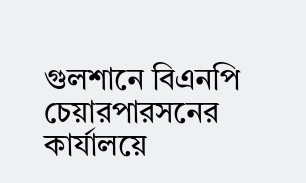গুলশানে বিএনপি চেয়ারপারসনের কার্যালয়ে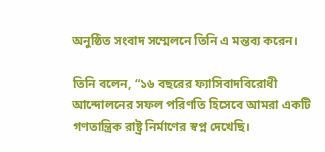অনুষ্ঠিত সংবাদ সম্মেলনে তিনি এ মন্তব্য করেন।

তিনি বলেন, “১৬ বছরের ফ্যাসিবাদবিরোধী আন্দোলনের সফল পরিণতি হিসেবে আমরা একটি গণতান্ত্রিক রাষ্ট্র নির্মাণের স্বপ্ন দেখেছি।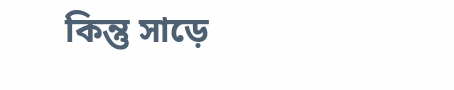কিন্তু সাড়ে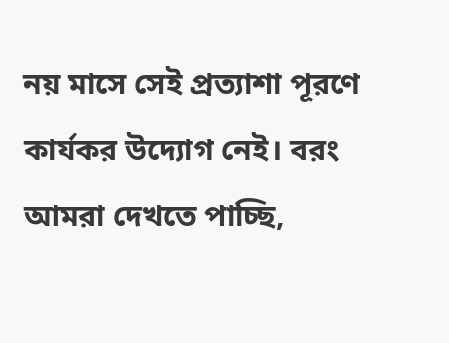নয় মাসে সেই প্রত্যাশা পূরণে কার্যকর উদ্যোগ নেই। বরং আমরা দেখতে পাচ্ছি,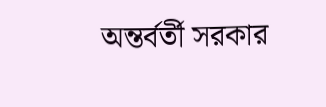অন্তর্বর্তী সরকার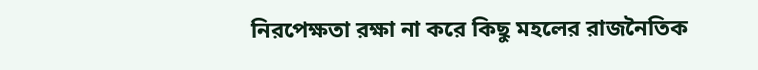নিরপেক্ষতা রক্ষা না করে কিছু মহলের রাজনৈতিক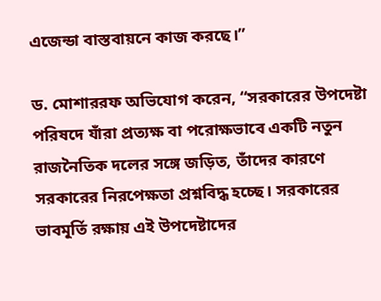এজেন্ডা বাস্তবায়নে কাজ করছে।”

ড. মোশাররফ অভিযোগ করেন, “সরকারের উপদেষ্টা পরিষদে যাঁরা প্রত্যক্ষ বা পরোক্ষভাবে একটি নতুন রাজনৈতিক দলের সঙ্গে জড়িত, তাঁদের কারণে সরকারের নিরপেক্ষতা প্রশ্নবিদ্ধ হচ্ছে। সরকারের ভাবমূর্তি রক্ষায় এই উপদেষ্টাদের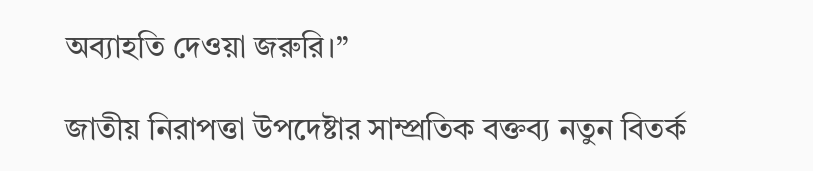অব্যাহতি দেওয়া জরুরি।”

জাতীয় নিরাপত্তা উপদেষ্টার সাম্প্রতিক বক্তব্য নতুন বিতর্ক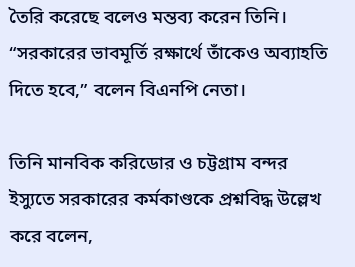তৈরি করেছে বলেও মন্তব্য করেন তিনি। “সরকারের ভাবমূর্তি রক্ষার্থে তাঁকেও অব্যাহতি দিতে হবে,” বলেন বিএনপি নেতা।

তিনি মানবিক করিডোর ও চট্টগ্রাম বন্দর ইস্যুতে সরকারের কর্মকাণ্ডকে প্রশ্নবিদ্ধ উল্লেখ করে বলেন,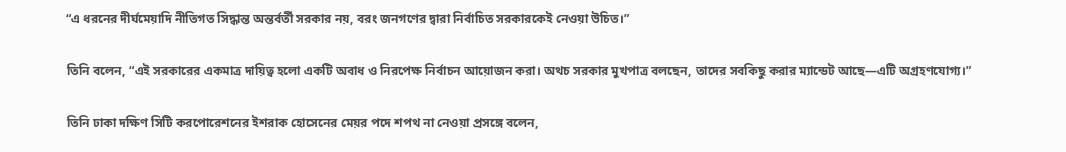“এ ধরনের দীর্ঘমেয়াদি নীতিগত সিদ্ধান্ত অন্তর্বর্তী সরকার নয়, বরং জনগণের দ্বারা নির্বাচিত সরকারকেই নেওয়া উচিত।”

তিনি বলেন, “এই সরকারের একমাত্র দায়িত্ব হলো একটি অবাধ ও নিরপেক্ষ নির্বাচন আয়োজন করা। অথচ সরকার মুখপাত্র বলছেন, তাদের সবকিছু করার ম্যান্ডেট আছে—এটি অগ্রহণযোগ্য।”

তিনি ঢাকা দক্ষিণ সিটি করপোরেশনের ইশরাক হোসেনের মেয়র পদে শপথ না নেওয়া প্রসঙ্গে বলেন,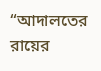“আদালতের রায়ের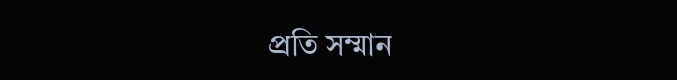প্রতি সম্মান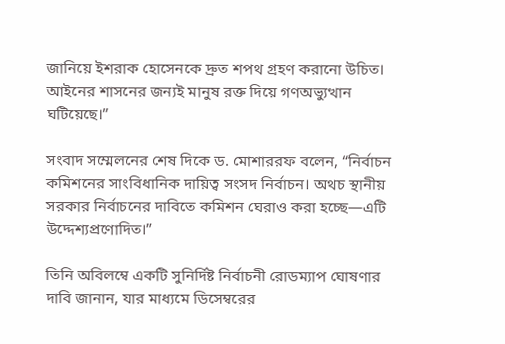জানিয়ে ইশরাক হোসেনকে দ্রুত শপথ গ্রহণ করানো উচিত। আইনের শাসনের জন্যই মানুষ রক্ত দিয়ে গণঅভ্যুত্থান ঘটিয়েছে।”

সংবাদ সম্মেলনের শেষ দিকে ড. মোশাররফ বলেন, “নির্বাচন কমিশনের সাংবিধানিক দায়িত্ব সংসদ নির্বাচন। অথচ স্থানীয় সরকার নির্বাচনের দাবিতে কমিশন ঘেরাও করা হচ্ছে—এটি উদ্দেশ্যপ্রণোদিত।”

তিনি অবিলম্বে একটি সুনির্দিষ্ট নির্বাচনী রোডম্যাপ ঘোষণার দাবি জানান, যার মাধ্যমে ডিসেম্বরের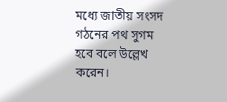মধ্যে জাতীয় সংসদ গঠনের পথ সুগম হবে বলে উল্লেখ করেন।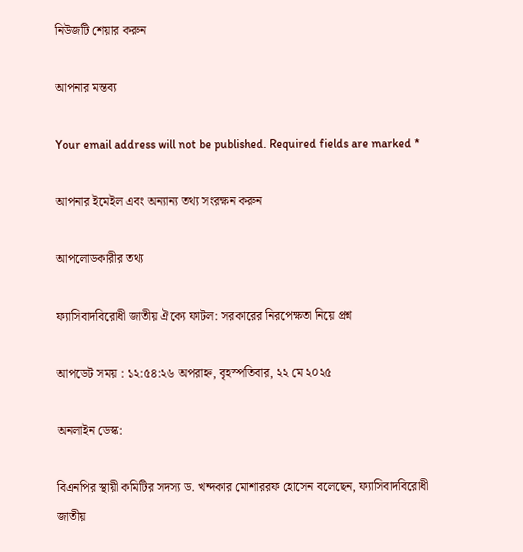নিউজটি শেয়ার করুন

আপনার মন্তব্য

Your email address will not be published. Required fields are marked *

আপনার ইমেইল এবং অন্যান্য তথ্য সংরক্ষন করুন

আপলোডকারীর তথ্য

ফ্যাসিবাদবিরোধী জাতীয় ঐক্যে ফাটল: সরকারের নিরপেক্ষতা নিয়ে প্রশ্ন

আপডেট সময় : ১২:৫৪:২৬ অপরাহ্ন, বৃহস্পতিবার, ২২ মে ২০২৫

অনলাইন ডেস্ক:

বিএনপির স্থায়ী কমিটির সদস্য ড. খন্দকার মোশাররফ হোসেন বলেছেন, ফ্যাসিবাদবিরোধী জাতীয়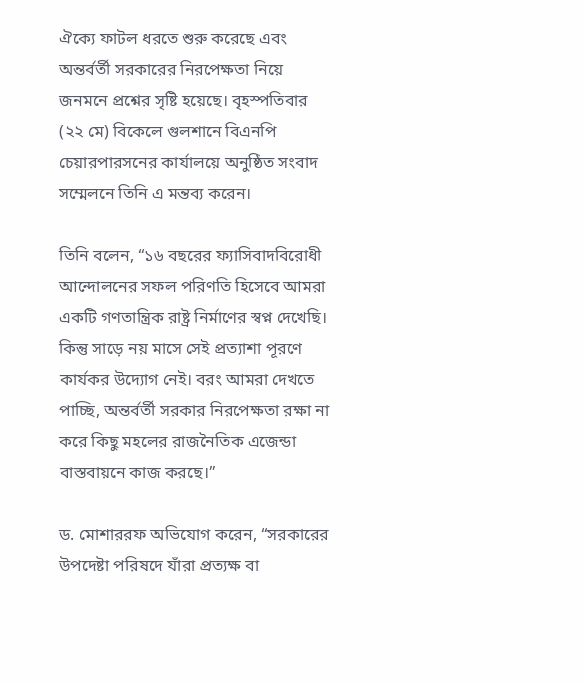ঐক্যে ফাটল ধরতে শুরু করেছে এবং অন্তর্বর্তী সরকারের নিরপেক্ষতা নিয়ে জনমনে প্রশ্নের সৃষ্টি হয়েছে। বৃহস্পতিবার (২২ মে) বিকেলে গুলশানে বিএনপি চেয়ারপারসনের কার্যালয়ে অনুষ্ঠিত সংবাদ সম্মেলনে তিনি এ মন্তব্য করেন।

তিনি বলেন, “১৬ বছরের ফ্যাসিবাদবিরোধী আন্দোলনের সফল পরিণতি হিসেবে আমরা একটি গণতান্ত্রিক রাষ্ট্র নির্মাণের স্বপ্ন দেখেছি। কিন্তু সাড়ে নয় মাসে সেই প্রত্যাশা পূরণে কার্যকর উদ্যোগ নেই। বরং আমরা দেখতে পাচ্ছি, অন্তর্বর্তী সরকার নিরপেক্ষতা রক্ষা না করে কিছু মহলের রাজনৈতিক এজেন্ডা বাস্তবায়নে কাজ করছে।”

ড. মোশাররফ অভিযোগ করেন, “সরকারের উপদেষ্টা পরিষদে যাঁরা প্রত্যক্ষ বা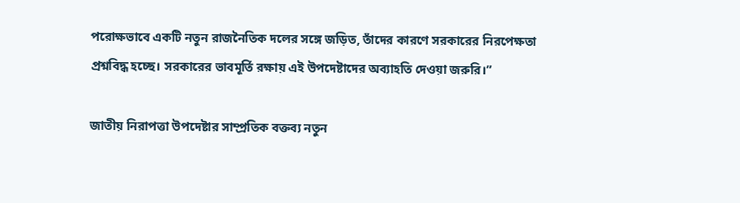পরোক্ষভাবে একটি নতুন রাজনৈতিক দলের সঙ্গে জড়িত, তাঁদের কারণে সরকারের নিরপেক্ষতা প্রশ্নবিদ্ধ হচ্ছে। সরকারের ভাবমূর্তি রক্ষায় এই উপদেষ্টাদের অব্যাহতি দেওয়া জরুরি।”

জাতীয় নিরাপত্তা উপদেষ্টার সাম্প্রতিক বক্তব্য নতুন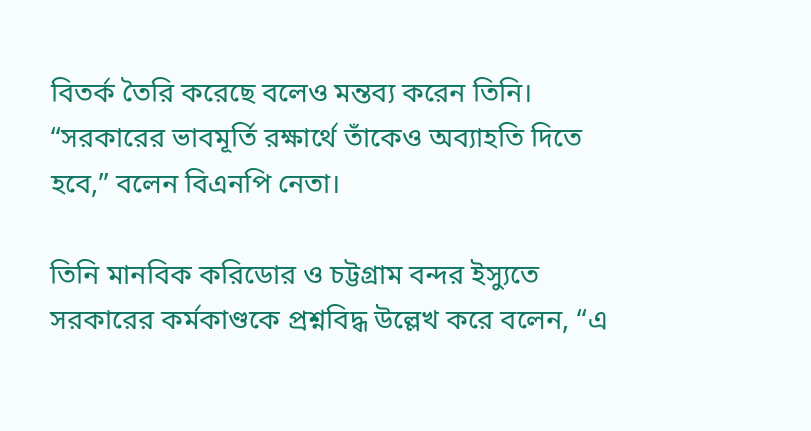বিতর্ক তৈরি করেছে বলেও মন্তব্য করেন তিনি। “সরকারের ভাবমূর্তি রক্ষার্থে তাঁকেও অব্যাহতি দিতে হবে,” বলেন বিএনপি নেতা।

তিনি মানবিক করিডোর ও চট্টগ্রাম বন্দর ইস্যুতে সরকারের কর্মকাণ্ডকে প্রশ্নবিদ্ধ উল্লেখ করে বলেন, “এ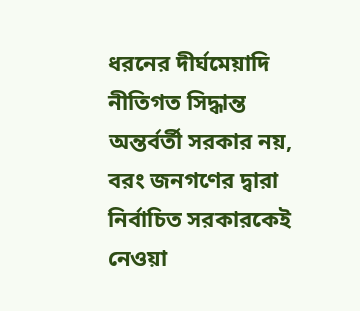ধরনের দীর্ঘমেয়াদি নীতিগত সিদ্ধান্ত অন্তর্বর্তী সরকার নয়, বরং জনগণের দ্বারা নির্বাচিত সরকারকেই নেওয়া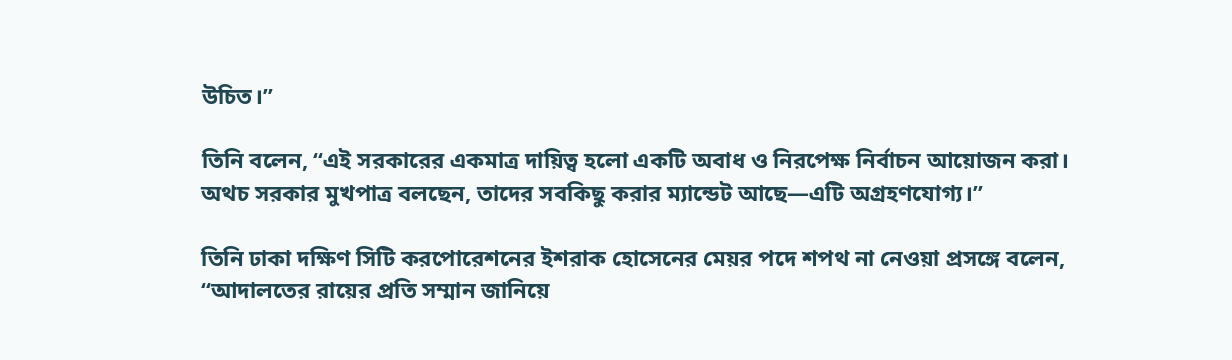উচিত।”

তিনি বলেন, “এই সরকারের একমাত্র দায়িত্ব হলো একটি অবাধ ও নিরপেক্ষ নির্বাচন আয়োজন করা। অথচ সরকার মুখপাত্র বলছেন, তাদের সবকিছু করার ম্যান্ডেট আছে—এটি অগ্রহণযোগ্য।”

তিনি ঢাকা দক্ষিণ সিটি করপোরেশনের ইশরাক হোসেনের মেয়র পদে শপথ না নেওয়া প্রসঙ্গে বলেন, “আদালতের রায়ের প্রতি সম্মান জানিয়ে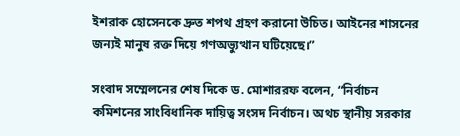ইশরাক হোসেনকে দ্রুত শপথ গ্রহণ করানো উচিত। আইনের শাসনের জন্যই মানুষ রক্ত দিয়ে গণঅভ্যুত্থান ঘটিয়েছে।”

সংবাদ সম্মেলনের শেষ দিকে ড. মোশাররফ বলেন, “নির্বাচন কমিশনের সাংবিধানিক দায়িত্ব সংসদ নির্বাচন। অথচ স্থানীয় সরকার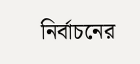নির্বাচনের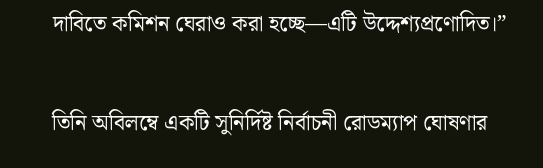দাবিতে কমিশন ঘেরাও করা হচ্ছে—এটি উদ্দেশ্যপ্রণোদিত।”

তিনি অবিলম্বে একটি সুনির্দিষ্ট নির্বাচনী রোডম্যাপ ঘোষণার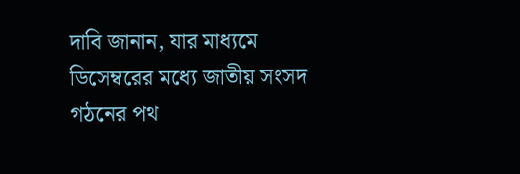দাবি জানান, যার মাধ্যমে ডিসেম্বরের মধ্যে জাতীয় সংসদ গঠনের পথ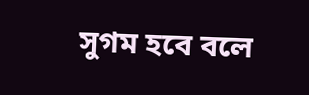সুগম হবে বলে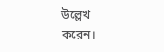উল্লেখ করেন।